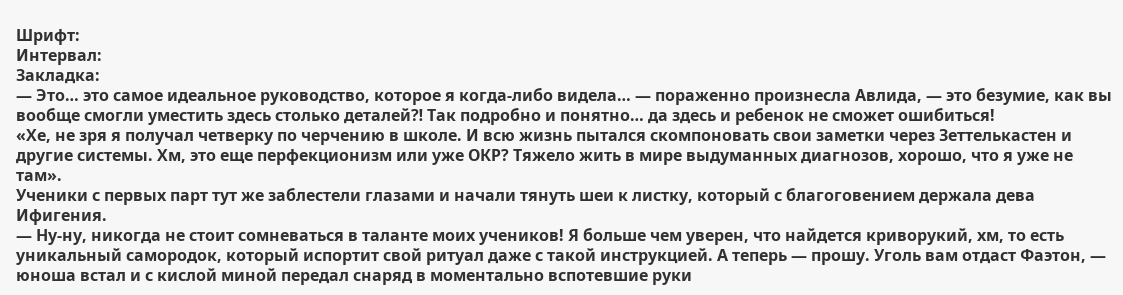Шрифт:
Интервал:
Закладка:
— Это… это самое идеальное руководство, которое я когда-либо видела… — пораженно произнесла Авлида, — это безумие, как вы вообще смогли уместить здесь столько деталей⁈ Так подробно и понятно… да здесь и ребенок не сможет ошибиться!
«Хе, не зря я получал четверку по черчению в школе. И всю жизнь пытался скомпоновать свои заметки через Зеттелькастен и другие системы. Хм, это еще перфекционизм или уже ОКР? Тяжело жить в мире выдуманных диагнозов, хорошо, что я уже не там».
Ученики с первых парт тут же заблестели глазами и начали тянуть шеи к листку, который с благоговением держала дева Ифигения.
— Ну-ну, никогда не стоит сомневаться в таланте моих учеников! Я больше чем уверен, что найдется криворукий, хм, то есть уникальный самородок, который испортит свой ритуал даже с такой инструкцией. А теперь — прошу. Уголь вам отдаст Фаэтон, — юноша встал и с кислой миной передал снаряд в моментально вспотевшие руки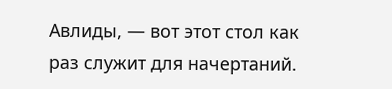Авлиды, — вот этот стол как раз служит для начертаний.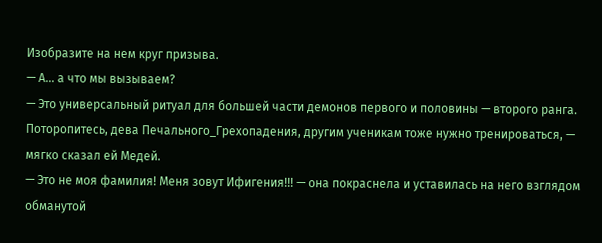Изобразите на нем круг призыва.
— А… а что мы вызываем?
— Это универсальный ритуал для большей части демонов первого и половины — второго ранга. Поторопитесь, дева Печального_Грехопадения, другим ученикам тоже нужно тренироваться, — мягко сказал ей Медей.
— Это не моя фамилия! Меня зовут Ифигения!!! — она покраснела и уставилась на него взглядом обманутой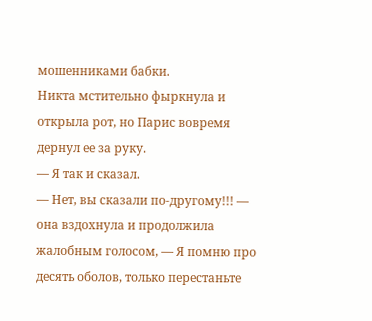мошенниками бабки.
Никта мстительно фыркнула и открыла рот, но Парис вовремя дернул ее за руку.
— Я так и сказал.
— Нет, вы сказали по-другому!!! — она вздохнула и продолжила жалобным голосом, — Я помню про десять оболов, только перестаньте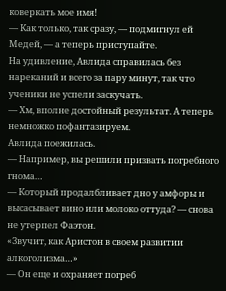коверкать мое имя!
— Как только, так сразу, — подмигнул ей Медей, — а теперь приступайте.
На удивление, Авлида справилась без нареканий и всего за пару минут, так что ученики не успели заскучать.
— Хм, вполне достойный результат. А теперь немножко пофантазируем.
Авлида поежилась.
— Например, вы решили призвать погребного гнома…
— Который продалбливает дно у амфоры и высасывает вино или молоко оттуда? — снова не утерпел Фаэтон.
«Звучит, как Аристон в своем развитии алкоголизма…»
— Он еще и охраняет погреб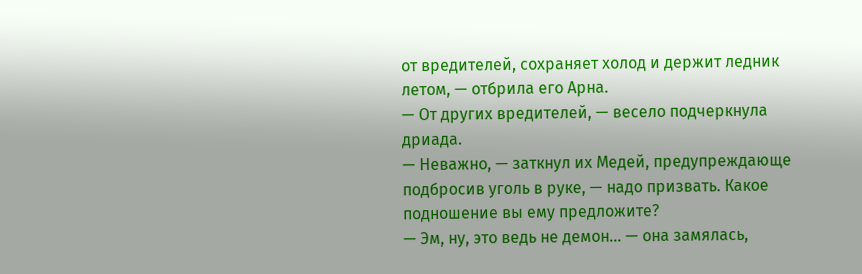от вредителей, сохраняет холод и держит ледник летом, — отбрила его Арна.
— От других вредителей, — весело подчеркнула дриада.
— Неважно, — заткнул их Медей, предупреждающе подбросив уголь в руке, — надо призвать. Какое подношение вы ему предложите?
— Эм, ну, это ведь не демон… — она замялась,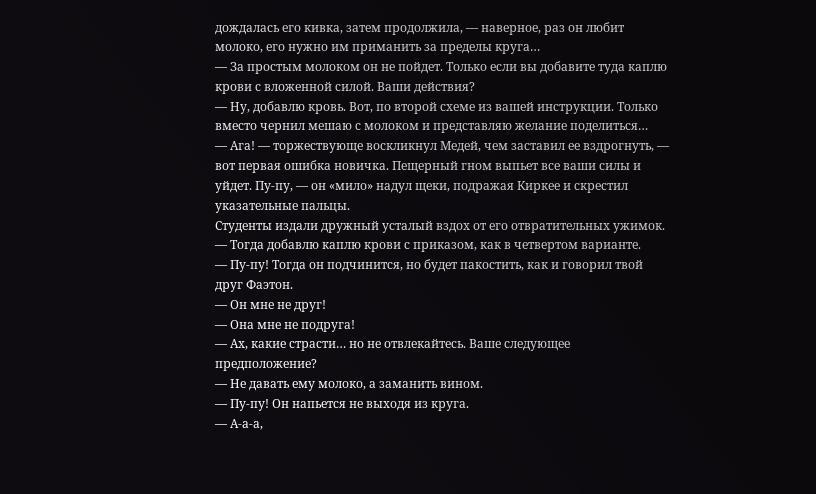дождалась его кивка, затем продолжила, — наверное, раз он любит молоко, его нужно им приманить за пределы круга…
— За простым молоком он не пойдет. Только если вы добавите туда каплю крови с вложенной силой. Ваши действия?
— Ну, добавлю кровь. Вот, по второй схеме из вашей инструкции. Только вместо чернил мешаю с молоком и представляю желание поделиться…
— Ага! — торжествующе воскликнул Медей, чем заставил ее вздрогнуть, — вот первая ошибка новичка. Пещерный гном выпьет все ваши силы и уйдет. Пу-пу, — он «мило» надул щеки, подражая Киркее и скрестил указательные пальцы.
Студенты издали дружный усталый вздох от его отвратительных ужимок.
— Тогда добавлю каплю крови с приказом, как в четвертом варианте.
— Пу-пу! Тогда он подчинится, но будет пакостить, как и говорил твой друг Фаэтон.
— Он мне не друг!
— Она мне не подруга!
— Ах, какие страсти… но не отвлекайтесь. Ваше следующее предположение?
— Не давать ему молоко, а заманить вином.
— Пу-пу! Он напьется не выходя из круга.
— А-а-а,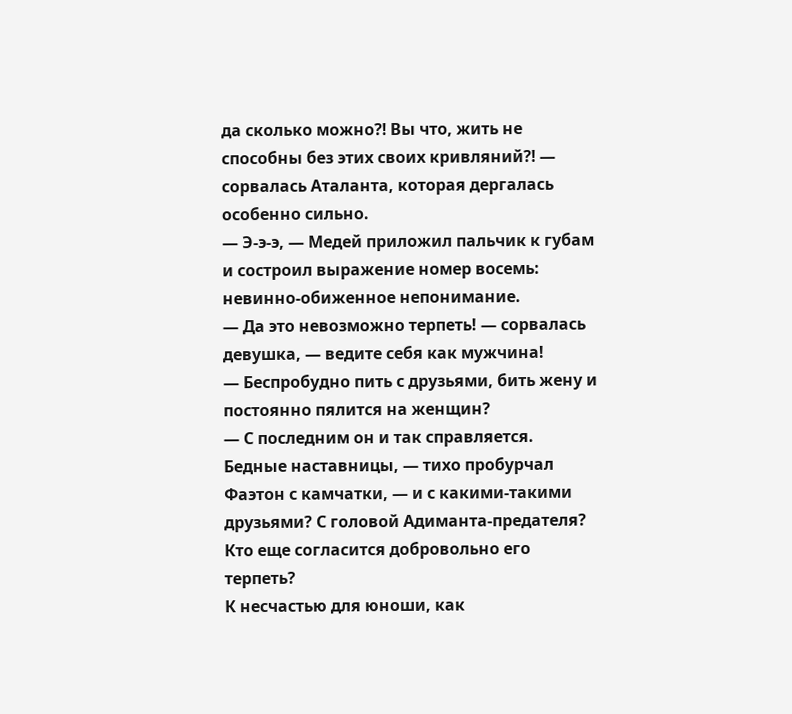да сколько можно⁈ Вы что, жить не способны без этих своих кривляний⁈ — сорвалась Аталанта, которая дергалась особенно сильно.
— Э-э-э, — Медей приложил пальчик к губам и состроил выражение номер восемь: невинно-обиженное непонимание.
— Да это невозможно терпеть! — сорвалась девушка, — ведите себя как мужчина!
— Беспробудно пить с друзьями, бить жену и постоянно пялится на женщин?
— С последним он и так справляется. Бедные наставницы, — тихо пробурчал Фаэтон с камчатки, — и с какими-такими друзьями? С головой Адиманта-предателя? Кто еще согласится добровольно его терпеть?
К несчастью для юноши, как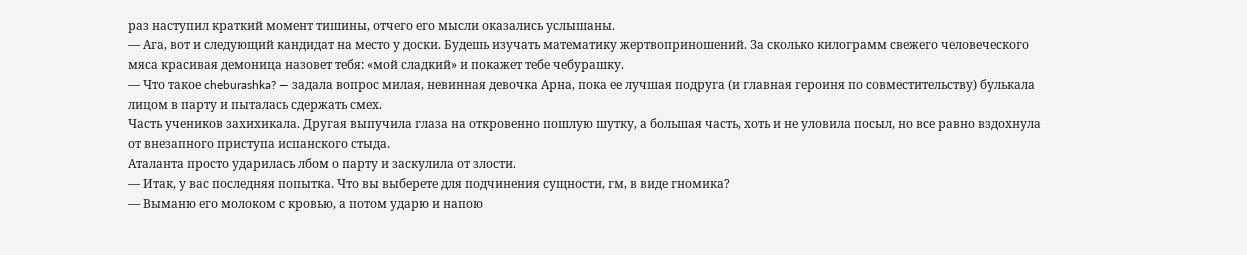раз наступил краткий момент тишины, отчего его мысли оказались услышаны.
— Ага, вот и следующий кандидат на место у доски. Будешь изучать математику жертвоприношений. За сколько килограмм свежего человеческого мяса красивая демоница назовет тебя: «мой сладкий» и покажет тебе чебурашку.
— Что такое cheburashka? — задала вопрос милая, невинная девочка Арна, пока ее лучшая подруга (и главная героиня по совместительству) булькала лицом в парту и пыталась сдержать смех.
Часть учеников захихикала. Другая выпучила глаза на откровенно пошлую шутку, а большая часть, хоть и не уловила посыл, но все равно вздохнула от внезапного приступа испанского стыда.
Аталанта просто ударилась лбом о парту и заскулила от злости.
— Итак, у вас последняя попытка. Что вы выберете для подчинения сущности, гм, в виде гномика?
— Выманю его молоком с кровью, а потом ударю и напою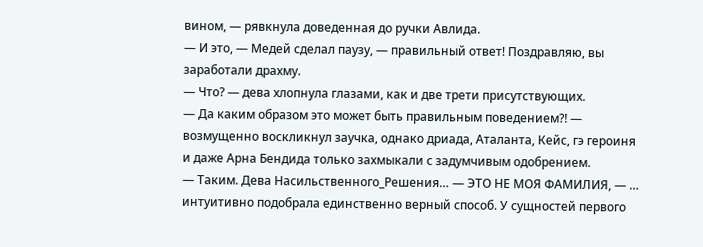вином, — рявкнула доведенная до ручки Авлида.
— И это, — Медей сделал паузу, — правильный ответ! Поздравляю, вы заработали драхму.
— Что? — дева хлопнула глазами, как и две трети присутствующих.
— Да каким образом это может быть правильным поведением⁈ — возмущенно воскликнул заучка, однако дриада, Аталанта, Кейс, гэ героиня и даже Арна Бендида только захмыкали с задумчивым одобрением.
— Таким. Дева Насильственного_Решения… — ЭТО НЕ МОЯ ФАМИЛИЯ, — … интуитивно подобрала единственно верный способ. У сущностей первого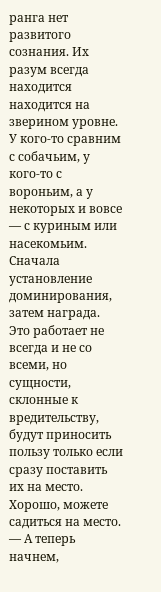ранга нет развитого сознания. Их разум всегда находится находится на зверином уровне. У кого-то сравним с собачьим, у кого-то с вороньим, а у некоторых и вовсе — с куриным или насекомьим. Сначала установление доминирования, затем награда. Это работает не всегда и не со всеми, но сущности, склонные к вредительству, будут приносить пользу только если сразу поставить их на место. Хорошо, можете садиться на место.
— А теперь начнем,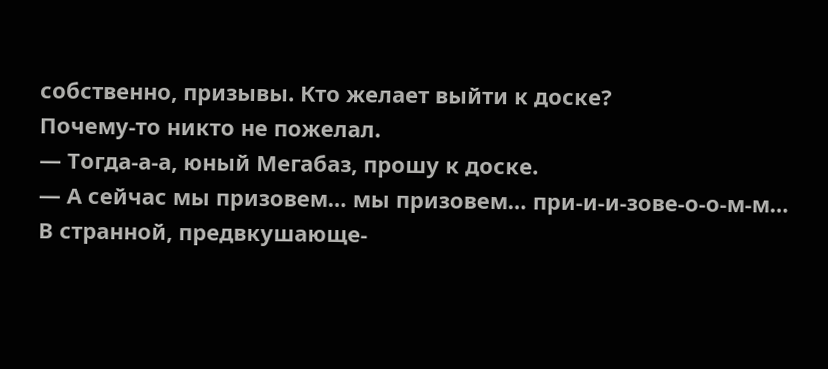собственно, призывы. Кто желает выйти к доске?
Почему-то никто не пожелал.
— Тогда-а-а, юный Мегабаз, прошу к доске.
— А сейчас мы призовем… мы призовем… при-и-и-зове-о-о-м-м…
В странной, предвкушающе-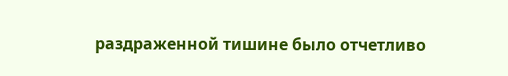раздраженной тишине было отчетливо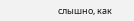слышно, как